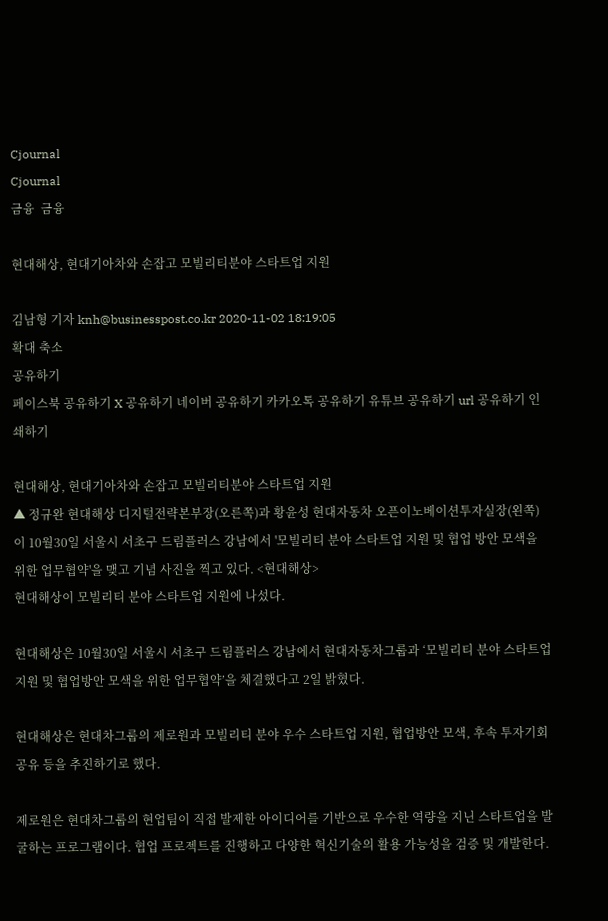Cjournal
Cjournal
금융  금융

현대해상, 현대기아차와 손잡고 모빌리티분야 스타트업 지원

김남형 기자 knh@businesspost.co.kr 2020-11-02 18:19:05
확대 축소
공유하기
페이스북 공유하기 X 공유하기 네이버 공유하기 카카오톡 공유하기 유튜브 공유하기 url 공유하기 인쇄하기

현대해상, 현대기아차와 손잡고 모빌리티분야 스타트업 지원
▲ 정규완 현대해상 디지털전략본부장(오른쪽)과 황윤성 현대자동차 오픈이노베이션투자실장(왼쪽)이 10월30일 서울시 서초구 드림플러스 강남에서 '모빌리티 분야 스타트업 지원 및 협업 방안 모색을 위한 업무협약'을 맺고 기념 사진을 찍고 있다. <현대해상>
현대해상이 모빌리티 분야 스타트업 지원에 나섰다.

현대해상은 10월30일 서울시 서초구 드림플러스 강남에서 현대자동차그룹과 ‘모빌리티 분야 스타트업 지원 및 협업방안 모색을 위한 업무협약’을 체결했다고 2일 밝혔다.

현대해상은 현대차그룹의 제로원과 모빌리티 분야 우수 스타트업 지원, 협업방안 모색, 후속 투자기회 공유 등을 추진하기로 했다.

제로원은 현대차그룹의 현업팀이 직접 발제한 아이디어를 기반으로 우수한 역량을 지닌 스타트업을 발굴하는 프로그램이다. 협업 프로젝트를 진행하고 다양한 혁신기술의 활용 가능성을 검증 및 개발한다.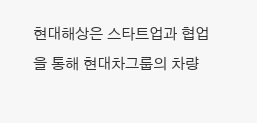현대해상은 스타트업과 협업을 통해 현대차그룹의 차량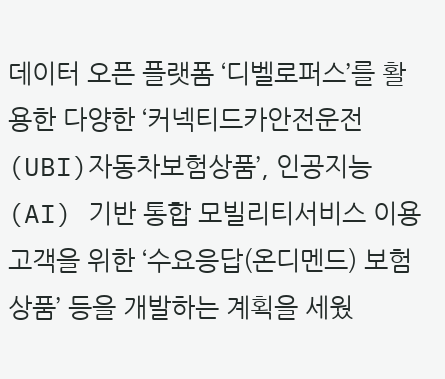데이터 오픈 플랫폼 ‘디벨로퍼스’를 활용한 다양한 ‘커넥티드카안전운전(UBI)자동차보험상품’, 인공지능(AI) 기반 통합 모빌리티서비스 이용고객을 위한 ‘수요응답(온디멘드) 보험상품’ 등을 개발하는 계획을 세웠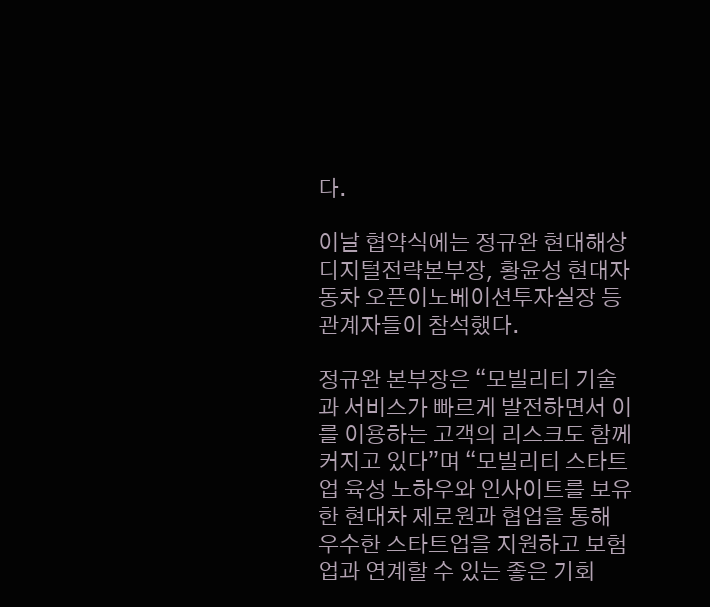다.

이날 협약식에는 정규완 현대해상 디지털전략본부장, 황윤성 현대자동차 오픈이노베이션투자실장 등 관계자들이 참석했다.

정규완 본부장은 “모빌리티 기술과 서비스가 빠르게 발전하면서 이를 이용하는 고객의 리스크도 함께 커지고 있다”며 “모빌리티 스타트업 육성 노하우와 인사이트를 보유한 현대차 제로원과 협업을 통해 우수한 스타트업을 지원하고 보험업과 연계할 수 있는 좋은 기회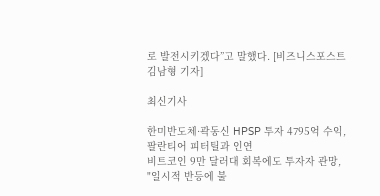로 발전시키겠다”고 말했다. [비즈니스포스트 김남형 기자]

최신기사

한미반도체·곽동신 HPSP 투자 4795억 수익, 팔란티어 피터틸과 인연
비트코인 9만 달러대 회복에도 투자자 관망, "일시적 반등에 불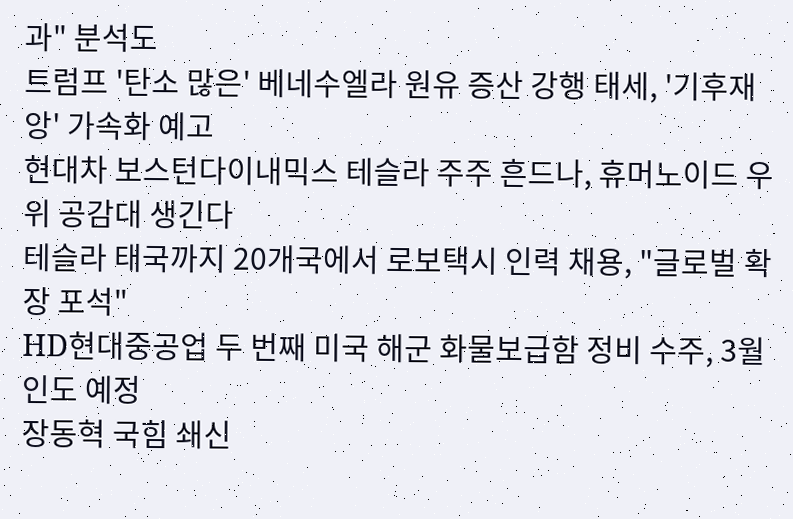과" 분석도
트럼프 '탄소 많은' 베네수엘라 원유 증산 강행 태세, '기후재앙' 가속화 예고
현대차 보스턴다이내믹스 테슬라 주주 흔드나, 휴머노이드 우위 공감대 생긴다
테슬라 태국까지 20개국에서 로보택시 인력 채용, "글로벌 확장 포석"
HD현대중공업 두 번째 미국 해군 화물보급함 정비 수주, 3월 인도 예정
장동혁 국힘 쇄신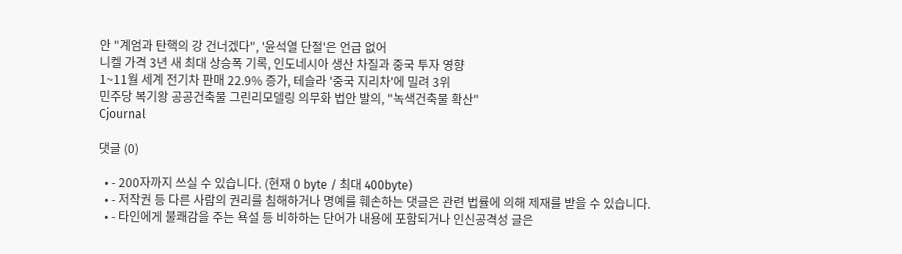안 "계엄과 탄핵의 강 건너겠다", '윤석열 단절'은 언급 없어
니켈 가격 3년 새 최대 상승폭 기록, 인도네시아 생산 차질과 중국 투자 영향
1~11월 세계 전기차 판매 22.9% 증가, 테슬라 '중국 지리차'에 밀려 3위
민주당 복기왕 공공건축물 그린리모델링 의무화 법안 발의, "녹색건축물 확산"
Cjournal

댓글 (0)

  • - 200자까지 쓰실 수 있습니다. (현재 0 byte / 최대 400byte)
  • - 저작권 등 다른 사람의 권리를 침해하거나 명예를 훼손하는 댓글은 관련 법률에 의해 제재를 받을 수 있습니다.
  • - 타인에게 불쾌감을 주는 욕설 등 비하하는 단어가 내용에 포함되거나 인신공격성 글은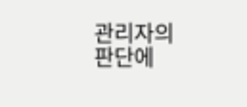관리자의 판단에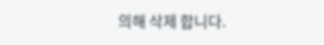의해 삭제 합니다.